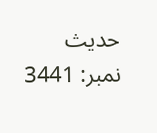حدیث نمبر: 3441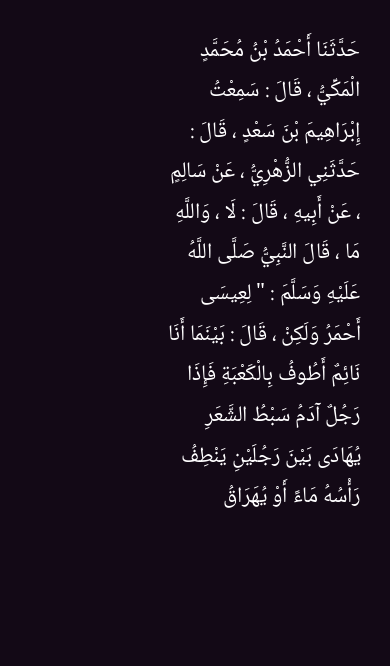حَدَّثَنَا أَحْمَدُ بْنُ مُحَمَّدٍ الْمَكِّيُّ ، قَالَ : سَمِعْتُ إِبْرَاهِيمَ بْنَ سَعْدٍ ، قَالَ : حَدَّثَنِي الزُّهْرِيُّ ، عَنْ سَالِمٍ ، عَنْ أَبِيهِ ، قَالَ : لَا ، وَاللَّهِ مَا ، قَالَ النَّبِيُّ صَلَّى اللَّهُ عَلَيْهِ وَسَلَّمَ : " لِعِيسَى أَحْمَرُ وَلَكِنْ ، قَالَ : بَيْنَمَا أَنَا نَائِمٌ أَطُوفُ بِالْكَعْبَةِ فَإِذَا رَجُلٌ آدَمُ سَبْطُ الشَّعَرِ يُهَادَى بَيْنَ رَجُلَيْنِ يَنْطِفُ رَأْسُهُ مَاءً أَوْ يُهَرَاقُ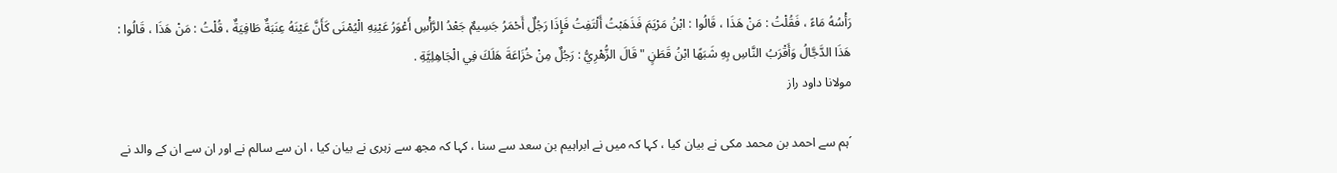رَأْسُهُ مَاءً ، فَقُلْتُ : مَنْ هَذَا ، قَالُوا : ابْنُ مَرْيَمَ فَذَهَبْتُ أَلْتَفِتُ فَإِذَا رَجُلٌ أَحْمَرُ جَسِيمٌ جَعْدُ الرَّأْسِ أَعْوَرُ عَيْنِهِ الْيُمْنَى كَأَنَّ عَيْنَهُ عِنَبَةٌ طَافِيَةٌ ، قُلْتُ : مَنْ هَذَا ، قَالُوا : هَذَا الدَّجَّالُ وَأَقْرَبُ النَّاسِ بِهِ شَبَهًا ابْنُ قَطَنٍ " قَالَ الزُّهْرِيُّ : رَجُلٌ مِنْ خُزَاعَةَ هَلَكَ فِي الْجَاهِلِيَّةِ .
مولانا داود راز

´ہم سے احمد بن محمد مکی نے بیان کیا ، کہا کہ میں نے ابراہیم بن سعد سے سنا ، کہا کہ مجھ سے زہری نے بیان کیا ، ان سے سالم نے اور ان سے ان کے والد نے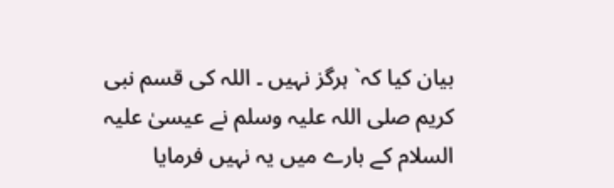بیان کیا کہ` ہرگز نہیں ۔ اللہ کی قسم نبی کریم صلی اللہ علیہ وسلم نے عیسیٰ علیہ السلام کے بارے میں یہ نہیں فرمایا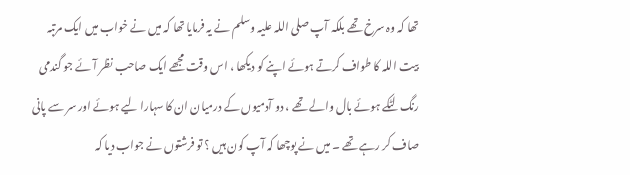تھا کہ وہ سرخ تھے بلکہ آپ صلی اللہ علیہ وسلم نے یہ فرمایا تھا کہ میں نے خواب میں ایک مرتبہ بیت اللہ کا طواف کرتے ہوئے اپنے کو دیکھا ، اس وقت مجھے ایک صاحب نظر آئے جو گندمی رنگ لٹکے ہوئے بال والے تھے ، دو آدمیوں کے درمیان ان کا سہارا لیے ہوئے اور سر سے پانی صاف کر رہے تھے ۔ میں نے پوچھا کہ آپ کون ہیں ؟ تو فرشتوں نے جواب دیا کہ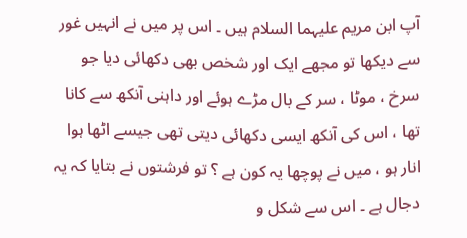آپ ابن مریم علیہما السلام ہیں ۔ اس پر میں نے انہیں غور سے دیکھا تو مجھے ایک اور شخص بھی دکھائی دیا جو سرخ ، موٹا ، سر کے بال مڑے ہوئے اور داہنی آنکھ سے کانا تھا ، اس کی آنکھ ایسی دکھائی دیتی تھی جیسے اٹھا ہوا انار ہو ، میں نے پوچھا یہ کون ہے ؟ تو فرشتوں نے بتایا کہ یہ دجال ہے ۔ اس سے شکل و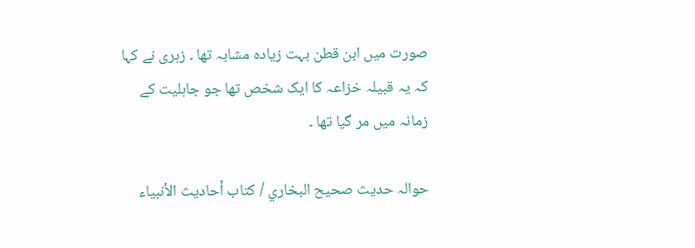صورت میں ابن قطن بہت زیادہ مشابہ تھا ۔ زہری نے کہا کہ یہ قبیلہ خزاعہ کا ایک شخص تھا جو جاہلیت کے زمانہ میں مر گیا تھا ۔

حوالہ حدیث صحيح البخاري / كتاب أحاديث الأنبياء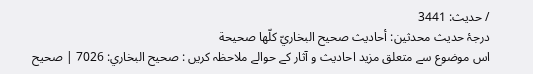/ حدیث: 3441
درجۂ حدیث محدثین: أحاديث صحيح البخاريّ كلّها صحيحة
اس موضوع سے متعلق مزید احادیث و آثار کے حوالے ملاحظہ کریں : صحيح البخاري: 7026 | صحيح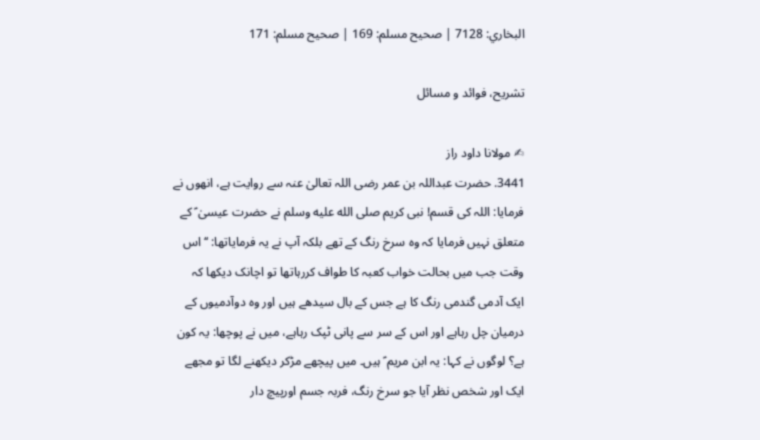البخاري: 7128 | صحيح مسلم: 169 | صحيح مسلم: 171

تشریح، فوائد و مسائل

✍ مولانا داود راز
3441. حضرت عبداللہ بن عمر رضی اللہ تعالیٰ عنہ سے روایت ہے، انھوں نے فرمایا: اللہ کی قسم! نبی کریم صلى الله عليه وسلم نے حضرت عیسیٰ ؑ کے متعلق نہیں فرمایا کہ وہ سرخ رنگ کے تھے بلکہ آپ نے یہ فرمایاتھا: ‘‘اس وقت جب میں بحالت خواب کعبہ کا طواف کررہاتھا تو اچانک دیکھا کہ ایک آدمی گندمی رنگ کا ہے جس کے بال سیدھے ہیں اور وہ دوآدمیوں کے درمیان چل رہاہے اور اس کے سر سے پانی ٹپک رہاہے، میں نے پوچھا: یہ کون ہے؟ لوگوں نے کہا: یہ ابن مریم ؑ ہیں۔ میں پیچھے مڑکر دیکھنے لگا تو مجھے ایک اور شخص نظر آیا جو سرخ رنگ، فربہ جسم اورپیچ دار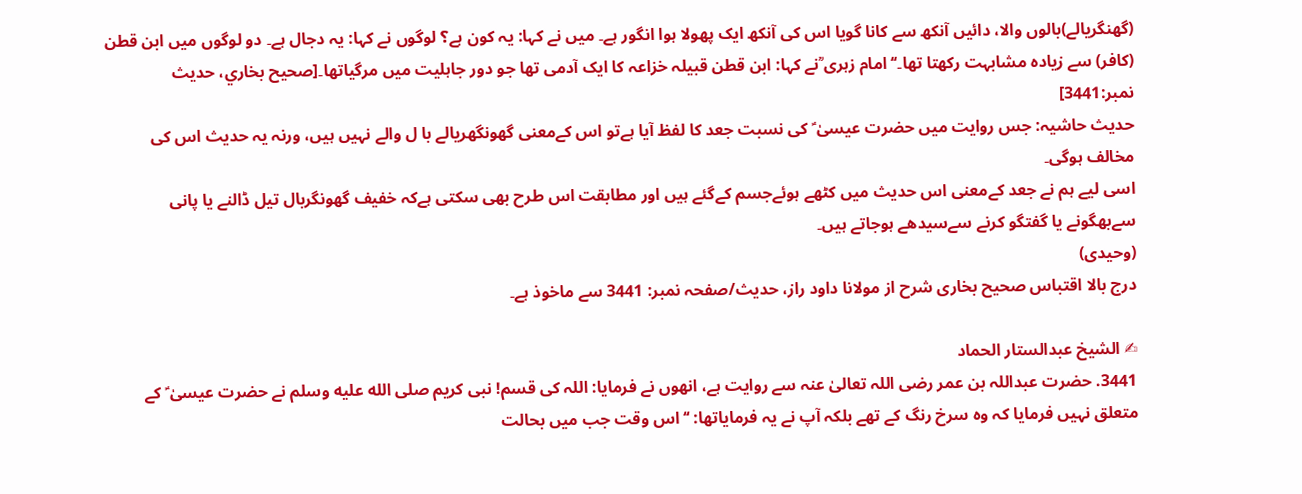(گھنگریالے)بالوں والا، دائیں آنکھ سے کانا گویا اس کی آنکھ ایک پھولا ہوا انگور ہے۔ میں نے کہا: یہ کون ہے؟ لوگوں نے کہا: یہ دجال ہے۔ دو لوگوں میں ابن قطن (کافر) سے زیادہ مشابہت رکھتا تھا۔‘‘ امام زہری ؒنے کہا: ابن قطن قبیلہ خزاعہ کا ایک آدمی تھا جو دور جاہلیت میں مرگیاتھا۔[صحيح بخاري، حديث نمبر:3441]
حدیث حاشیہ: جس روایت میں حضرت عیسیٰ ؑ کی نسبت جعد کا لفظ آیا ہےتو اس کےمعنی گھونگھریالے با ل والے نہیں ہیں، ورنہ یہ حدیث اس کی مخالف ہوگی۔
اسی لیے ہم نے جعد کےمعنی اس حدیث میں کٹھے ہوئےجسم کےگئے ہیں اور مطابقت اس طرح بھی سکتی ہےکہ خفیف گھونگربال تیل ڈالنے یا پانی سےبھگونے یا گفتگو کرنے سےسیدھے ہوجاتے ہیں۔
(وحیدی)
درج بالا اقتباس صحیح بخاری شرح از مولانا داود راز، حدیث/صفحہ نمبر: 3441 سے ماخوذ ہے۔

✍ الشیخ عبدالستار الحماد
3441. حضرت عبداللہ بن عمر رضی اللہ تعالیٰ عنہ سے روایت ہے، انھوں نے فرمایا: اللہ کی قسم! نبی کریم صلى الله عليه وسلم نے حضرت عیسیٰ ؑ کے متعلق نہیں فرمایا کہ وہ سرخ رنگ کے تھے بلکہ آپ نے یہ فرمایاتھا: ‘‘اس وقت جب میں بحالت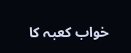خواب کعبہ کا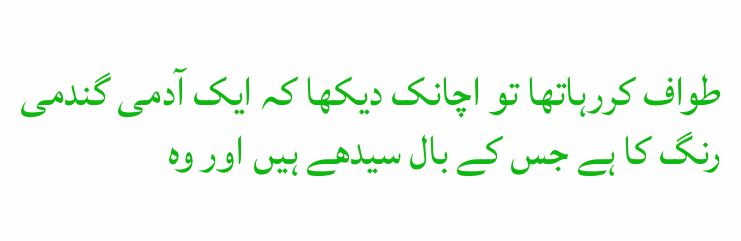طواف کررہاتھا تو اچانک دیکھا کہ ایک آدمی گندمی رنگ کا ہے جس کے بال سیدھے ہیں اور وہ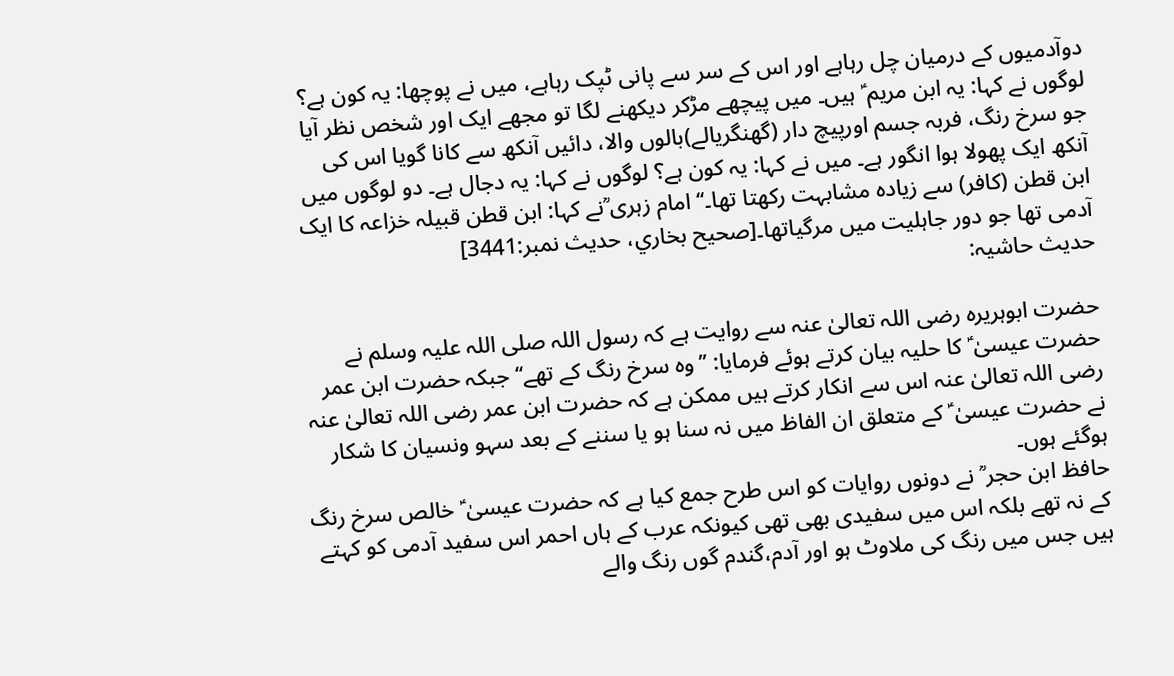دوآدمیوں کے درمیان چل رہاہے اور اس کے سر سے پانی ٹپک رہاہے، میں نے پوچھا: یہ کون ہے؟ لوگوں نے کہا: یہ ابن مریم ؑ ہیں۔ میں پیچھے مڑکر دیکھنے لگا تو مجھے ایک اور شخص نظر آیا جو سرخ رنگ، فربہ جسم اورپیچ دار (گھنگریالے)بالوں والا، دائیں آنکھ سے کانا گویا اس کی آنکھ ایک پھولا ہوا انگور ہے۔ میں نے کہا: یہ کون ہے؟ لوگوں نے کہا: یہ دجال ہے۔ دو لوگوں میں ابن قطن (کافر) سے زیادہ مشابہت رکھتا تھا۔‘‘ امام زہری ؒنے کہا: ابن قطن قبیلہ خزاعہ کا ایک آدمی تھا جو دور جاہلیت میں مرگیاتھا۔[صحيح بخاري، حديث نمبر:3441]
حدیث حاشیہ:

حضرت ابوہریرہ رضی اللہ تعالیٰ عنہ سے روایت ہے کہ رسول اللہ صلی اللہ علیہ وسلم نے حضرت عیسیٰ ؑ کا حلیہ بیان کرتے ہوئے فرمایا: ’’وہ سرخ رنگ کے تھے‘‘ جبکہ حضرت ابن عمر رضی اللہ تعالیٰ عنہ اس سے انکار کرتے ہیں ممکن ہے کہ حضرت ابن عمر رضی اللہ تعالیٰ عنہ نے حضرت عیسیٰ ؑ کے متعلق ان الفاظ میں نہ سنا ہو یا سننے کے بعد سہو ونسیان کا شکار ہوگئے ہوں۔
حافظ ابن حجر ؒ نے دونوں روایات کو اس طرح جمع کیا ہے کہ حضرت عیسیٰ ؑ خالص سرخ رنگ کے نہ تھے بلکہ اس میں سفیدی بھی تھی کیونکہ عرب کے ہاں احمر اس سفید آدمی کو کہتے ہیں جس میں رنگ کی ملاوٹ ہو اور آدم،گندم گوں رنگ والے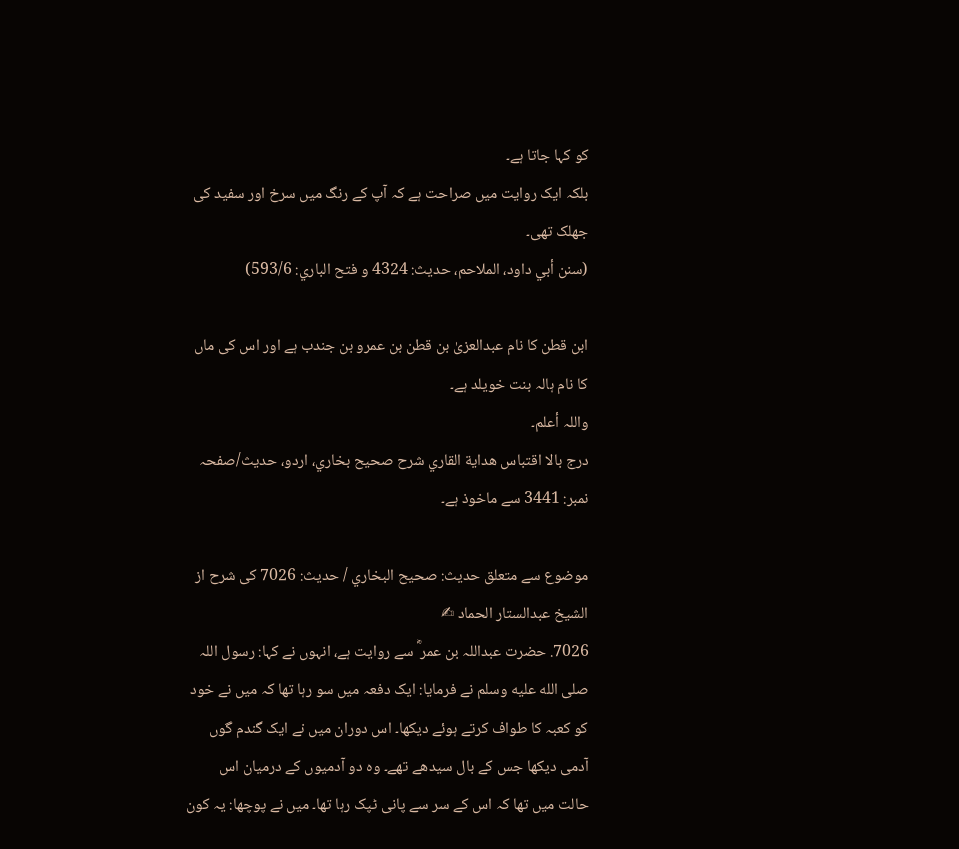کو کہا جاتا ہے۔
بلکہ ایک روایت میں صراحت ہے کہ آپ کے رنگ میں سرخ اور سفید کی جھلک تھی۔
(سنن أبي داود، الملاحم، حدیث: 4324 و فتح الباري: 593/6)

ابن قطن کا نام عبدالعزیٰ بن قطن بن عمرو بن جندب ہے اور اس کی ماں کا نام ہالہ بنت خویلد ہے۔
واللہ أعلم۔
درج بالا اقتباس هداية القاري شرح صحيح بخاري، اردو، حدیث/صفحہ نمبر: 3441 سے ماخوذ ہے۔

موضوع سے متعلق حدیث: صحيح البخاري / حدیث: 7026 کی شرح از الشیخ عبدالستار الحماد ✍
7026. حضرت عبداللہ بن عمر ؓ سے روایت ہے، انہوں نے کہا: رسول اللہ صلى الله عليه وسلم نے فرمایا: ایک دفعہ میں سو رہا تھا کہ میں نے خود کو کعبہ کا طواف کرتے ہوئے دیکھا۔ اس دوران میں نے ایک گندم گوں آدمی دیکھا جس کے بال سیدھے تھے۔ وہ دو آدمیوں کے درمیان اس حالت میں تھا کہ اس کے سر سے پانی ٹپک رہا تھا۔ میں نے پوچھا: یہ کون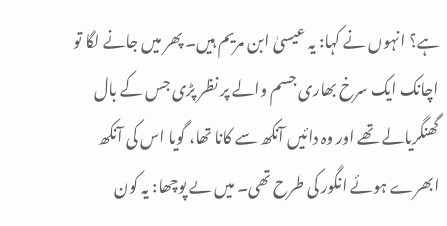ہے؟ انہوں نے کہا: یہ عیسیٰ ابن مریم ہیں۔ پھر میں جانے لگا تو اچانک ایک سرخ بھاری جسم والے پر نظر پڑی جس کے بال گھنگریالے تھے اور وہ دائیں آنکھ سے کانا تھا، گویا اس کی آنکھ ابھرے ہوئے انگور کی طرح تھی۔ میں ںے پوچھا: یہ کون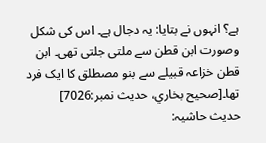ہے؟ انہوں نے بتایا: یہ دجال ہے۔ اس کی شکل وصورت ابن قطن سے ملتی جلتی تھی۔ ابن قطن خزاعہ قبیلے سے بنو مصطلق کا ایک فرد تھا۔[صحيح بخاري، حديث نمبر:7026]
حدیث حاشیہ: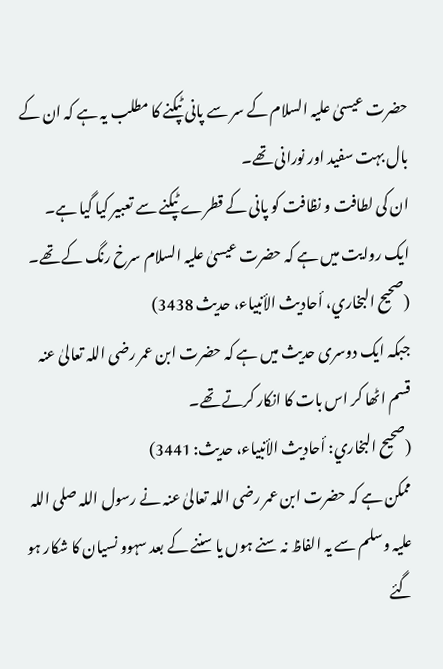حضرت عیسیٰ علیہ السلام کے سر سے پانی ٹپکنے کا مطلب یہ ہے کہ ان کے بال بہت سفید اور نورانی تھے۔
ان کی لطافت و نظافت کو پانی کے قطرے ٹپکنے سے تعبیر کیا گیا ہے۔
ایک روایت میں ہے کہ حضرت عیسیٰ علیہ السلام سرخ رنگ کے تھے۔
(صحیح البخاري، أحادیث الأنبیاء، حدیث 3438)
جبکہ ایک دوسری حدیث میں ہے کہ حضرت ابن عمر رضی اللہ تعالیٰ عنہ قسم اٹھا کر اس بات کا انکار کرتے تھے۔
(صحیح البخاري: أحادیث الأنبیاء، حدیث: 3441)
ممکن ہے کہ حضرت ابن عمر رضی اللہ تعالیٰ عنہ نے رسول اللہ صلی اللہ علیہ وسلم سے یہ الفاظ نہ سنے ہوں یا سننے کے بعد سہوو نسیان کا شکار ہو گئے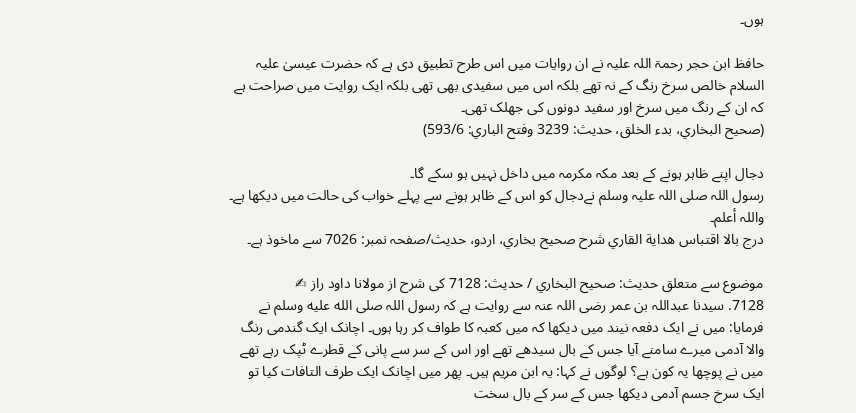ہوں۔

حافظ ابن حجر رحمۃ اللہ علیہ نے ان روایات میں اس طرح تطبیق دی ہے کہ حضرت عیسیٰ علیہ السلام خالص سرخ رنگ کے نہ تھے بلکہ اس میں سفیدی بھی تھی بلکہ ایک روایت میں صراحت ہے کہ ان کے رنگ میں سرخ اور سفید دونوں کی جھلک تھی۔
(صحیح البخاري، بدء الخلق، حدیث: 3239 وفتح الباري: 593/6)

دجال اپنے ظاہر ہونے کے بعد مکہ مکرمہ میں داخل نہیں ہو سکے گا۔
رسول اللہ صلی اللہ علیہ وسلم نےدجال کو اس کے ظاہر ہونے سے پہلے خواب کی حالت میں دیکھا ہے۔
واللہ أعلم۔
درج بالا اقتباس هداية القاري شرح صحيح بخاري، اردو، حدیث/صفحہ نمبر: 7026 سے ماخوذ ہے۔

موضوع سے متعلق حدیث: صحيح البخاري / حدیث: 7128 کی شرح از مولانا داود راز ✍
7128. سیدنا عبداللہ بن عمر رضی اللہ عنہ سے روایت ہے کہ رسول اللہ صلى الله عليه وسلم نے فرمایا: میں نے ایک دفعہ نیند میں دیکھا کہ میں کعبہ کا طواف کر رہا ہوں۔ اچانک ایک گندمی رنگ والا آدمی میرے سامنے آیا جس کے بال سیدھے تھے اور اس کے سر سے پانی کے قطرے ٹپک رہے تھے میں نے پوچھا یہ کون ہے؟ لوگوں نے کہا: یہ ابن مریم ہیں۔ پھر میں اچانک ایک طرف التافات کیا تو ایک سرخ جسم آدمی دیکھا جس کے سر کے بال سخت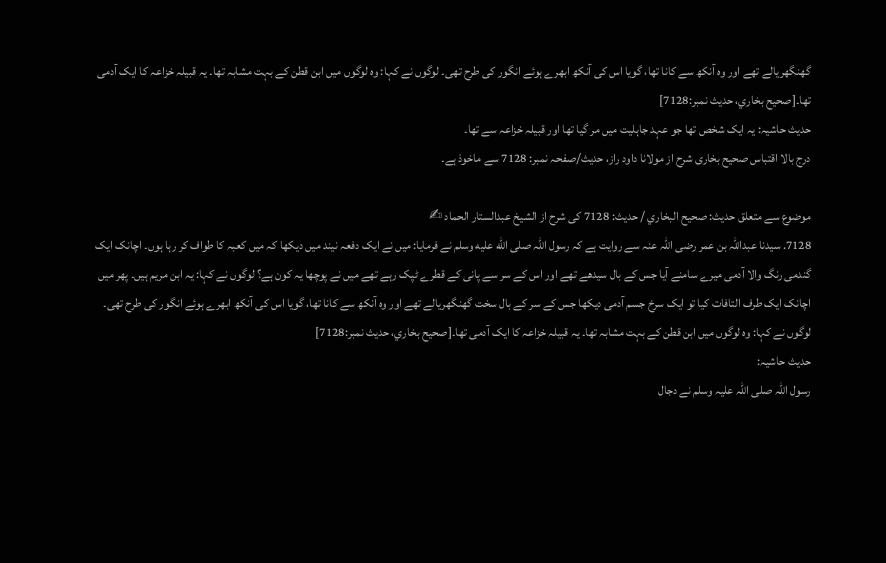گھنگھریالے تھے اور وہ آنکھ سے کانا تھا، گویا اس کی آنکھ ابھرے ہوئے انگور کی طرح تھی۔ لوگوں نے کہا: وہ لوگوں میں ابن قطن کے بہت مشابہ تھا۔ یہ قبیلہ خزاعہ کا ایک آدمی تھا۔[صحيح بخاري، حديث نمبر:7128]
حدیث حاشیہ: یہ ایک شخص تھا جو عہد جاہلیت میں مر گیا تھا اور قبیلہ خزاعہ سے تھا۔
درج بالا اقتباس صحیح بخاری شرح از مولانا داود راز، حدیث/صفحہ نمبر: 7128 سے ماخوذ ہے۔

موضوع سے متعلق حدیث: صحيح البخاري / حدیث: 7128 کی شرح از الشیخ عبدالستار الحماد ✍
7128. سیدنا عبداللہ بن عمر رضی اللہ عنہ سے روایت ہے کہ رسول اللہ صلى الله عليه وسلم نے فرمایا: میں نے ایک دفعہ نیند میں دیکھا کہ میں کعبہ کا طواف کر رہا ہوں۔ اچانک ایک گندمی رنگ والا آدمی میرے سامنے آیا جس کے بال سیدھے تھے اور اس کے سر سے پانی کے قطرے ٹپک رہے تھے میں نے پوچھا یہ کون ہے؟ لوگوں نے کہا: یہ ابن مریم ہیں۔ پھر میں اچانک ایک طرف التافات کیا تو ایک سرخ جسم آدمی دیکھا جس کے سر کے بال سخت گھنگھریالے تھے اور وہ آنکھ سے کانا تھا، گویا اس کی آنکھ ابھرے ہوئے انگور کی طرح تھی۔ لوگوں نے کہا: وہ لوگوں میں ابن قطن کے بہت مشابہ تھا۔ یہ قبیلہ خزاعہ کا ایک آدمی تھا۔[صحيح بخاري، حديث نمبر:7128]
حدیث حاشیہ:
رسول اللہ صلی اللہ علیہ وسلم نے دجال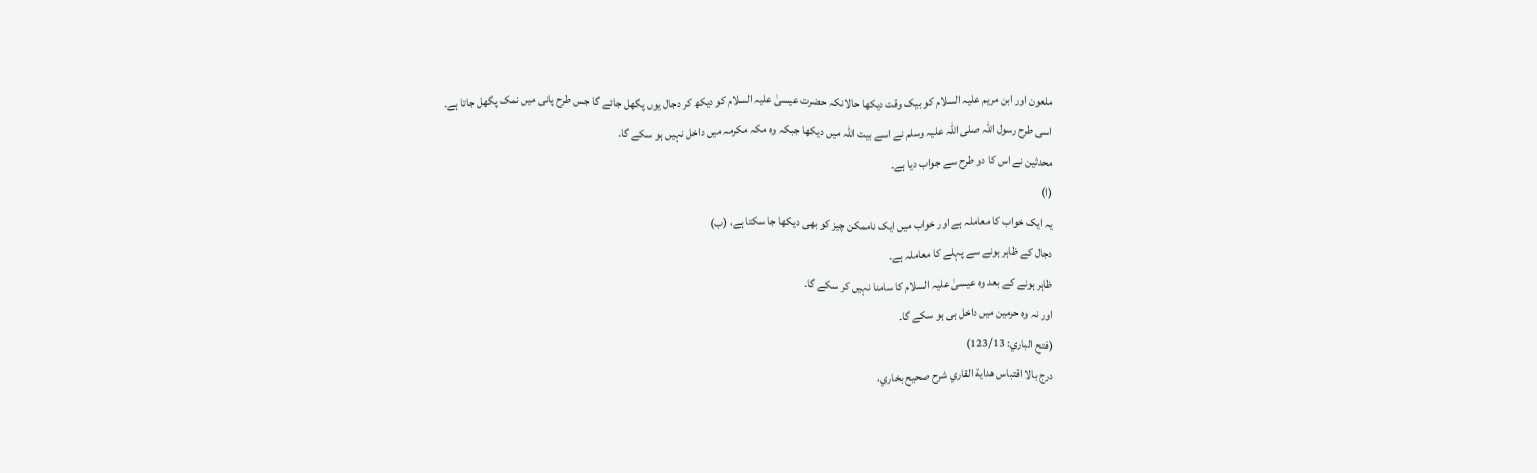ملعون اور ابن مریم علیہ السلام کو بیک وقت دیکھا حالانکہ حضرت عیسیٰ علیہ السلام کو دیکھ کر دجال یوں پگھل جائے گا جس طرح پانی میں نمک پگھل جاتا ہے۔
اسی طرح رسول اللہ صلی اللہ علیہ وسلم نے اسے بیت اللہ میں دیکھا جبکہ وہ مکہ مکرمہ میں داخل نہیں ہو سکے گا۔
محدثین نے اس کا دو طرح سے جواب دیا ہے۔
(ا)
یہ ایک خواب کا معاملہ ہے اور خواب میں ایک ناممکن چیز کو بھی دیکھا جا سکتا ہے، (ب)
دجال کے ظاہر ہونے سے پہلے کا معاملہ ہے۔
ظاہر ہونے کے بعد وہ عیسیٰ علیہ السلام کا سامنا نہیں کر سکے گا۔
اور نہ وہ حرمین میں داخل ہی ہو سکے گا۔
(فتح الباري: 123/13)
درج بالا اقتباس هداية القاري شرح صحيح بخاري،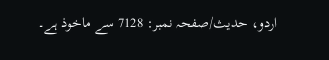اردو، حدیث/صفحہ نمبر: 7128 سے ماخوذ ہے۔